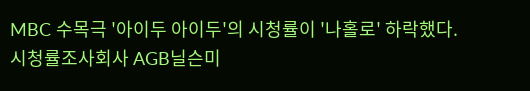MBC 수목극 '아이두 아이두'의 시청률이 '나홀로' 하락했다.
시청률조사회사 AGB닐슨미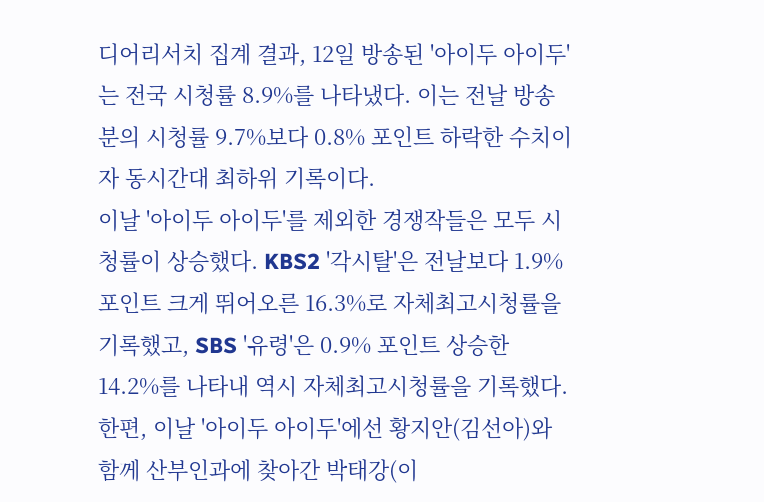디어리서치 집계 결과, 12일 방송된 '아이두 아이두'는 전국 시청률 8.9%를 나타냈다. 이는 전날 방송분의 시청률 9.7%보다 0.8% 포인트 하락한 수치이자 동시간대 최하위 기록이다.
이날 '아이두 아이두'를 제외한 경쟁작들은 모두 시청률이 상승했다. KBS2 '각시탈'은 전날보다 1.9% 포인트 크게 뛰어오른 16.3%로 자체최고시청률을 기록했고, SBS '유령'은 0.9% 포인트 상승한 14.2%를 나타내 역시 자체최고시청률을 기록했다.
한편, 이날 '아이두 아이두'에선 황지안(김선아)와 함께 산부인과에 찾아간 박태강(이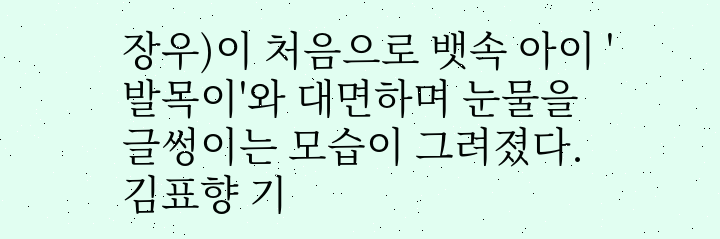장우)이 처음으로 뱃속 아이 '발목이'와 대면하며 눈물을 글썽이는 모습이 그려졌다.
김표향 기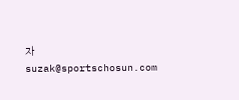자 suzak@sportschosun.com